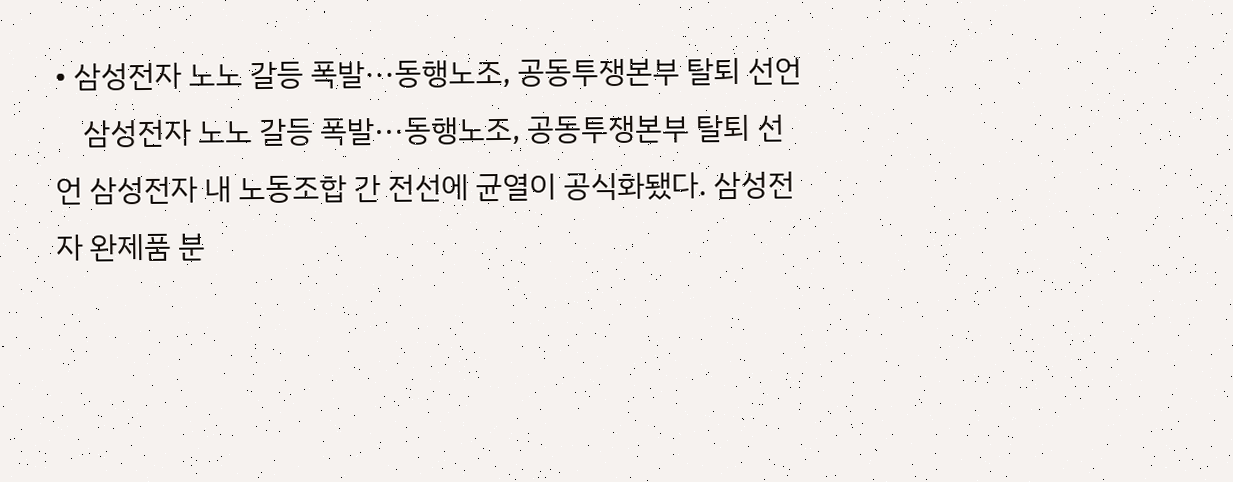• 삼성전자 노노 갈등 폭발···동행노조, 공동투쟁본부 탈퇴 선언
    삼성전자 노노 갈등 폭발···동행노조, 공동투쟁본부 탈퇴 선언 삼성전자 내 노동조합 간 전선에 균열이 공식화됐다. 삼성전자 완제품 분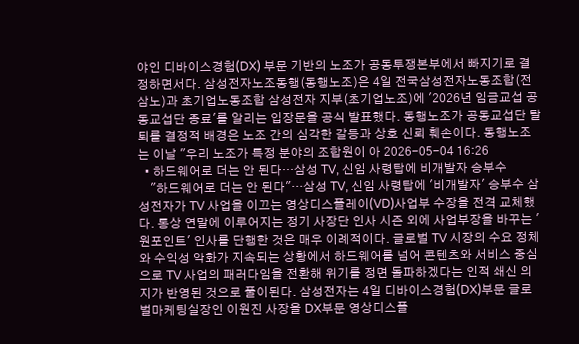야인 디바이스경험(DX) 부문 기반의 노조가 공동투쟁본부에서 빠지기로 결정하면서다. 삼성전자노조동행(동행노조)은 4일 전국삼성전자노동조합(전삼노)과 초기업노동조합 삼성전자 지부(초기업노조)에 '2026년 임금교섭 공동교섭단 종료'를 알리는 입장문을 공식 발표했다. 동행노조가 공동교섭단 탈퇴를 결정적 배경은 노조 간의 심각한 갈등과 상호 신뢰 훼손이다. 동행노조는 이날 "우리 노조가 특정 분야의 조합원이 아 2026-05-04 16:26
  • 하드웨어로 더는 안 된다···삼성 TV, 신임 사령탑에 비개발자 승부수
    "하드웨어로 더는 안 된다"···삼성 TV, 신임 사령탑에 '비개발자' 승부수 삼성전자가 TV 사업을 이끄는 영상디스플레이(VD)사업부 수장을 전격 교체했다. 통상 연말에 이루어지는 정기 사장단 인사 시즌 외에 사업부장을 바꾸는 '원포인트' 인사를 단행한 것은 매우 이례적이다. 글로벌 TV 시장의 수요 정체와 수익성 악화가 지속되는 상황에서 하드웨어를 넘어 콘텐츠와 서비스 중심으로 TV 사업의 패러다임을 전환해 위기를 정면 돌파하겠다는 인적 쇄신 의지가 반영된 것으로 풀이된다. 삼성전자는 4일 디바이스경험(DX)부문 글로벌마케팅실장인 이원진 사장을 DX부문 영상디스플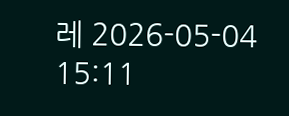레 2026-05-04 15:11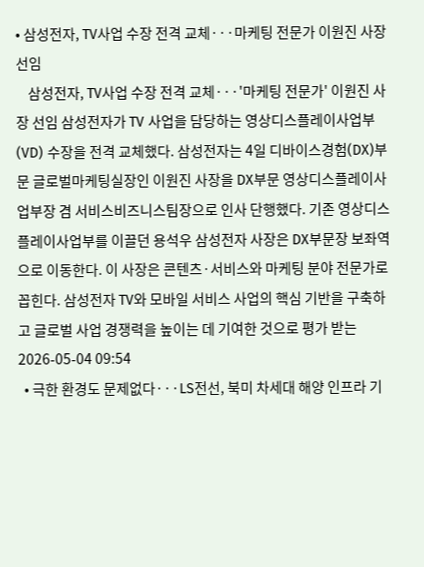• 삼성전자, TV사업 수장 전격 교체···마케팅 전문가 이원진 사장 선임
    삼성전자, TV사업 수장 전격 교체···'마케팅 전문가' 이원진 사장 선임 삼성전자가 TV 사업을 담당하는 영상디스플레이사업부(VD) 수장을 전격 교체했다. 삼성전자는 4일 디바이스경험(DX)부문 글로벌마케팅실장인 이원진 사장을 DX부문 영상디스플레이사업부장 겸 서비스비즈니스팀장으로 인사 단행했다. 기존 영상디스플레이사업부를 이끌던 용석우 삼성전자 사장은 DX부문장 보좌역으로 이동한다. 이 사장은 콘텐츠·서비스와 마케팅 분야 전문가로 꼽힌다. 삼성전자 TV와 모바일 서비스 사업의 핵심 기반을 구축하고 글로벌 사업 경쟁력을 높이는 데 기여한 것으로 평가 받는 2026-05-04 09:54
  • 극한 환경도 문제없다···LS전선, 북미 차세대 해양 인프라 기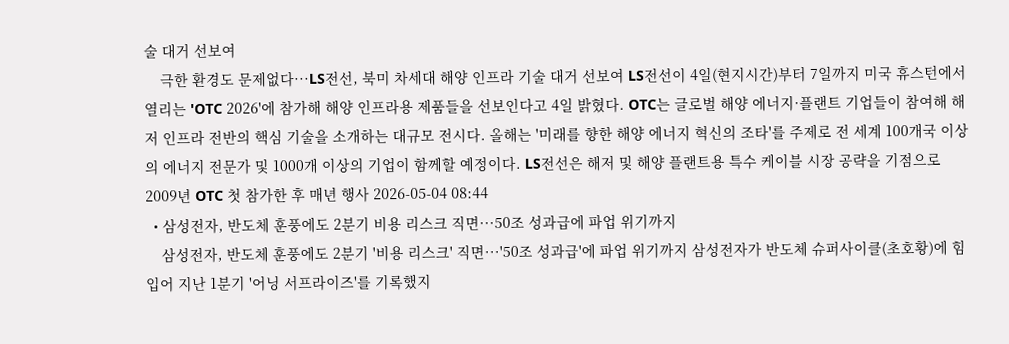술 대거 선보여
    극한 환경도 문제없다···LS전선, 북미 차세대 해양 인프라 기술 대거 선보여 LS전선이 4일(현지시간)부터 7일까지 미국 휴스턴에서 열리는 'OTC 2026'에 참가해 해양 인프라용 제품들을 선보인다고 4일 밝혔다. OTC는 글로벌 해양 에너지·플랜트 기업들이 참여해 해저 인프라 전반의 핵심 기술을 소개하는 대규모 전시다. 올해는 '미래를 향한 해양 에너지 혁신의 조타'를 주제로 전 세계 100개국 이상의 에너지 전문가 및 1000개 이상의 기업이 함께할 예정이다. LS전선은 해저 및 해양 플랜트용 특수 케이블 시장 공략을 기점으로 2009년 OTC 첫 참가한 후 매년 행사 2026-05-04 08:44
  • 삼성전자, 반도체 훈풍에도 2분기 비용 리스크 직면···50조 성과급에 파업 위기까지
    삼성전자, 반도체 훈풍에도 2분기 '비용 리스크' 직면···'50조 성과급'에 파업 위기까지 삼성전자가 반도체 슈퍼사이클(초호황)에 힘입어 지난 1분기 '어닝 서프라이즈'를 기록했지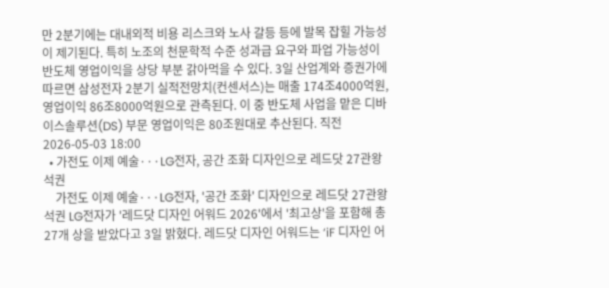만 2분기에는 대내외적 비용 리스크와 노사 갈등 등에 발목 잡힐 가능성이 제기된다. 특히 노조의 천문학적 수준 성과급 요구와 파업 가능성이 반도체 영업이익을 상당 부분 갉아먹을 수 있다. 3일 산업계와 증권가에 따르면 삼성전자 2분기 실적전망치(컨센서스)는 매출 174조4000억원, 영업이익 86조8000억원으로 관측된다. 이 중 반도체 사업을 맡은 디바이스솔루션(DS) 부문 영업이익은 80조원대로 추산된다. 직전 2026-05-03 18:00
  • 가전도 이제 예술···LG전자, 공간 조화 디자인으로 레드닷 27관왕 석권
    가전도 이제 예술···LG전자, '공간 조화' 디자인으로 레드닷 27관왕 석권 LG전자가 '레드닷 디자인 어워드 2026'에서 '최고상'을 포함해 총 27개 상을 받았다고 3일 밝혔다. 레드닷 디자인 어워드는 ‘iF 디자인 어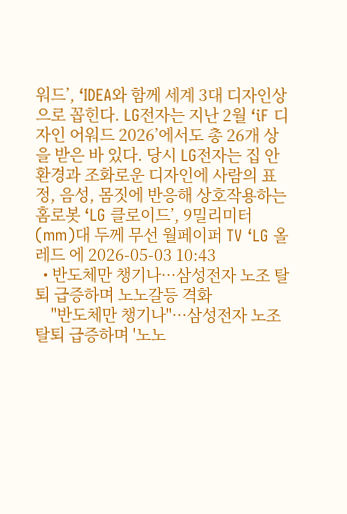워드’, ‘IDEA와 함께 세계 3대 디자인상으로 꼽힌다. LG전자는 지난 2월 ‘iF 디자인 어워드 2026’에서도 총 26개 상을 받은 바 있다. 당시 LG전자는 집 안 환경과 조화로운 디자인에 사람의 표정, 음성, 몸짓에 반응해 상호작용하는 홈로봇 ‘LG 클로이드’, 9밀리미터(mm)대 두께 무선 월페이퍼 TV ‘LG 올레드 에 2026-05-03 10:43
  • 반도체만 챙기나···삼성전자 노조 탈퇴 급증하며 노노갈등 격화
    "반도체만 챙기나"···삼성전자 노조 탈퇴 급증하며 '노노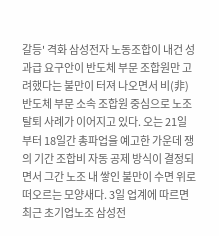갈등' 격화 삼성전자 노동조합이 내건 성과급 요구안이 반도체 부문 조합원만 고려했다는 불만이 터져 나오면서 비(非)반도체 부문 소속 조합원 중심으로 노조 탈퇴 사례가 이어지고 있다. 오는 21일부터 18일간 총파업을 예고한 가운데 쟁의 기간 조합비 자동 공제 방식이 결정되면서 그간 노조 내 쌓인 불만이 수면 위로 떠오르는 모양새다. 3일 업계에 따르면 최근 초기업노조 삼성전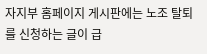자지부 홈페이지 게시판에는 노조 탈퇴를 신청하는 글이 급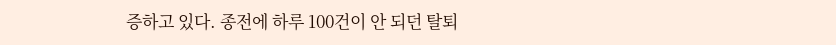증하고 있다. 종전에 하루 100건이 안 되던 탈퇴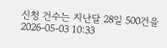신청 건수는 지난달 28일 500건을 2026-05-03 10:33